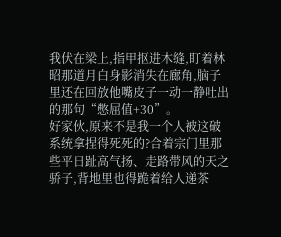我伏在梁上,指甲抠进木缝,盯着林昭那道月白身影消失在廊角,脑子里还在回放他嘴皮子一动一静吐出的那句“憋屈值+30”。
好家伙,原来不是我一个人被这破系统拿捏得死死的?合着宗门里那些平日趾高气扬、走路带风的天之骄子,背地里也得跪着给人递茶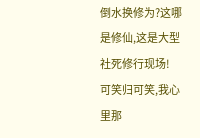倒水换修为?这哪是修仙,这是大型社死修行现场!
可笑归可笑,我心里那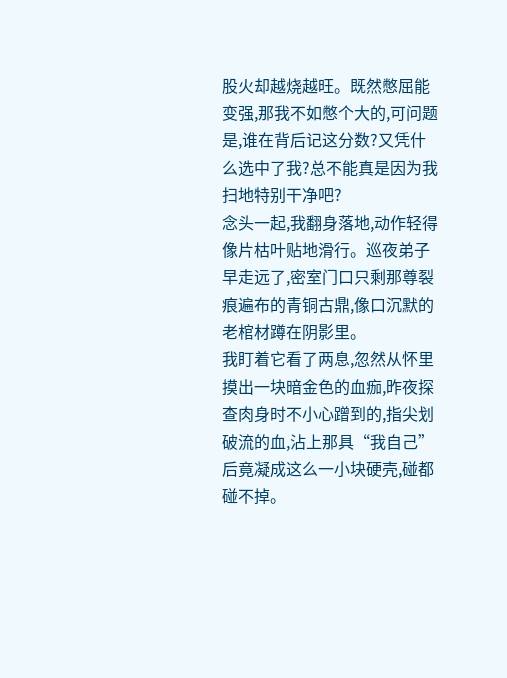股火却越烧越旺。既然憋屈能变强,那我不如憋个大的,可问题是,谁在背后记这分数?又凭什么选中了我?总不能真是因为我扫地特别干净吧?
念头一起,我翻身落地,动作轻得像片枯叶贴地滑行。巡夜弟子早走远了,密室门口只剩那尊裂痕遍布的青铜古鼎,像口沉默的老棺材蹲在阴影里。
我盯着它看了两息,忽然从怀里摸出一块暗金色的血痂,昨夜探查肉身时不小心蹭到的,指尖划破流的血,沾上那具“我自己”后竟凝成这么一小块硬壳,碰都碰不掉。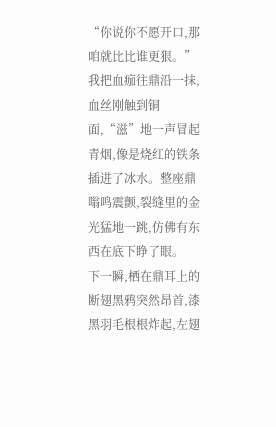“你说你不愿开口,那咱就比比谁更狠。”我把血痂往鼎沿一抹,血丝刚触到铜面,“滋”地一声冒起青烟,像是烧红的铁条插进了冰水。整座鼎嗡鸣震颤,裂缝里的金光猛地一跳,仿佛有东西在底下睁了眼。
下一瞬,栖在鼎耳上的断翅黑鸦突然昂首,漆黑羽毛根根炸起,左翅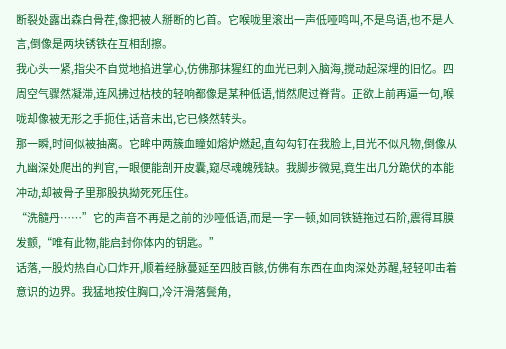断裂处露出森白骨茬,像把被人掰断的匕首。它喉咙里滚出一声低哑鸣叫,不是鸟语,也不是人言,倒像是两块锈铁在互相刮擦。
我心头一紧,指尖不自觉地掐进掌心,仿佛那抹猩红的血光已刺入脑海,搅动起深埋的旧忆。四周空气骤然凝滞,连风拂过枯枝的轻响都像是某种低语,悄然爬过脊背。正欲上前再逼一句,喉咙却像被无形之手扼住,话音未出,它已倏然转头。
那一瞬,时间似被抽离。它眸中两簇血瞳如熔炉燃起,直勾勾钉在我脸上,目光不似凡物,倒像从九幽深处爬出的判官,一眼便能剖开皮囊,窥尽魂魄残缺。我脚步微晃,竟生出几分跪伏的本能冲动,却被骨子里那股执拗死死压住。
“洗髓丹……”它的声音不再是之前的沙哑低语,而是一字一顿,如同铁链拖过石阶,震得耳膜发颤,“唯有此物,能启封你体内的钥匙。”
话落,一股灼热自心口炸开,顺着经脉蔓延至四肢百骸,仿佛有东西在血肉深处苏醒,轻轻叩击着意识的边界。我猛地按住胸口,冷汗滑落鬓角,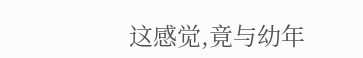这感觉,竟与幼年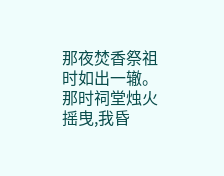那夜焚香祭祖时如出一辙。
那时祠堂烛火摇曳,我昏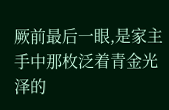厥前最后一眼,是家主手中那枚泛着青金光泽的